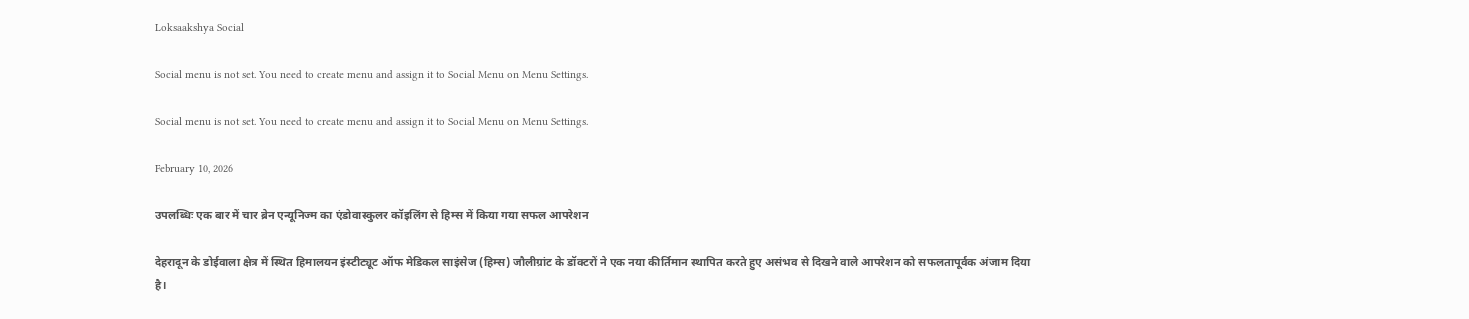Loksaakshya Social

Social menu is not set. You need to create menu and assign it to Social Menu on Menu Settings.

Social menu is not set. You need to create menu and assign it to Social Menu on Menu Settings.

February 10, 2026

उपलब्धिः एक बार में चार ब्रेन एन्यूनिज्म का एंडोवास्कुलर कॉइलिंग से हिम्स में किया गया सफल आपरेशन

देहरादून के डोईवाला क्षेत्र में स्थित हिमालयन इंस्टीट्यूट ऑफ मेडिकल साइंसेज (हिम्स) जौलीग्रांट के डॉक्टरों ने एक नया कीर्तिमान स्थापित करते हुए असंभव से दिखने वाले आपरेशन को सफलतापूर्वक अंजाम दिया है।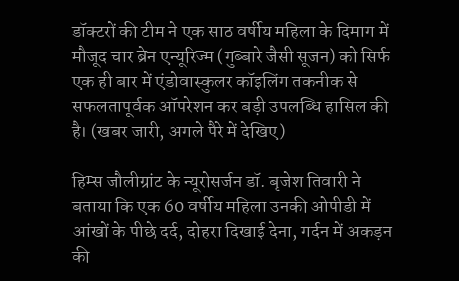डॉक्टरों की टीम ने एक साठ वर्षीय महिला के दिमाग में मौजूद चार ब्रेन एन्यूरिज्म (गुब्बारे जैसी सूजन) को सिर्फ एक ही बार में एंडोवास्कुलर कॉइलिंग तकनीक से सफलतापूर्वक ऑपरेशन कर बड़ी उपलब्धि हासिल की है। (खबर जारी, अगले पैरे में देखिए)

हिम्स जौलीग्रांट के न्यूरोसर्जन डॉ. बृजेश तिवारी ने बताया कि एक 60 वर्षीय महिला उनकी ओपीडी में आंखों के पीछे दर्द, दोहरा दिखाई देना, गर्दन में अकड़न की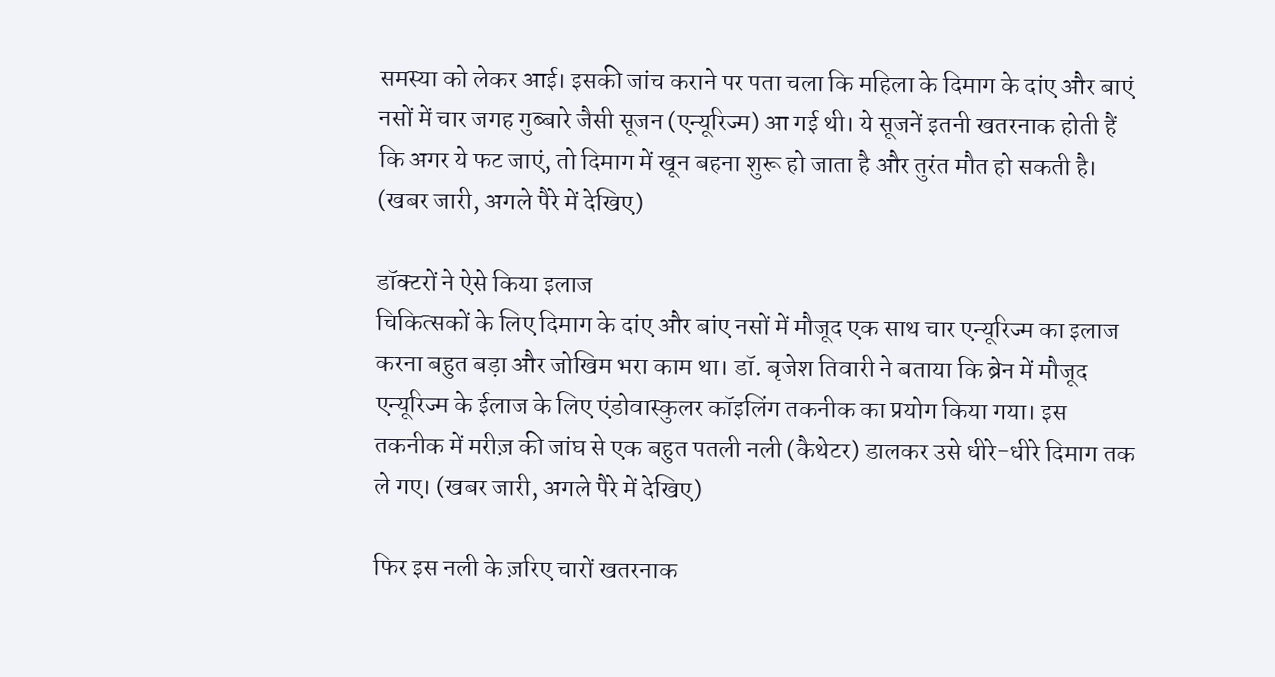समस्या को लेकर आई। इसकी जांच कराने पर पता चला कि महिला के दिमाग के दांए और बाएं नसों में चार जगह गुब्बारे जैसी सूजन (एन्यूरिज्म) आ गई थी। ये सूजनें इतनी खतरनाक होती हैं कि अगर ये फट जाएं, तो दिमाग में खून बहना शुरू हो जाता है और तुरंत मौत हो सकती है। (खबर जारी, अगले पैरे में देखिए)

डॉक्टरों ने ऐसे किया इलाज
चिकित्सकों के लिए दिमाग के दांए और बांए नसों में मौजूद एक साथ चार एन्यूरिज्म का इलाज करना बहुत बड़ा और जोखिम भरा काम था। डॉ. बृजेश तिवारी ने बताया कि ब्रेन में मौजूद एन्यूरिज्म के ईलाज के लिए एंडोवास्कुलर कॉइलिंग तकनीक का प्रयोग किया गया। इस तकनीक में मरीज़ की जांघ से एक बहुत पतली नली (कैथेटर) डालकर उसे धीरे-धीरे दिमाग तक ले गए। (खबर जारी, अगले पैरे में देखिए)

फिर इस नली के ज़रिए चारों खतरनाक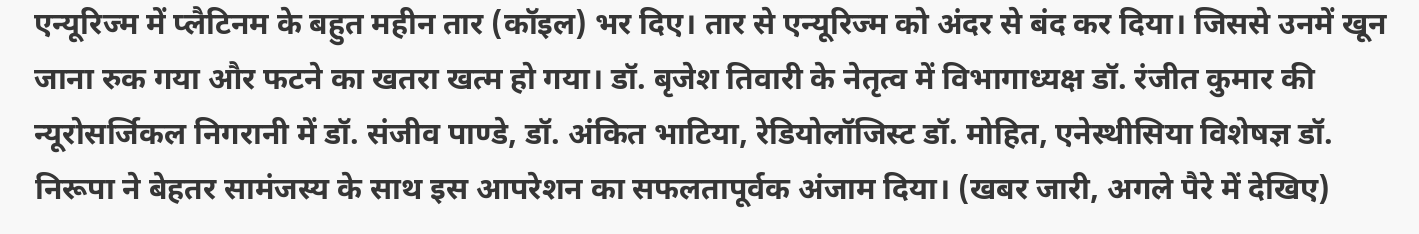एन्यूरिज्म में प्लैटिनम के बहुत महीन तार (कॉइल) भर दिए। तार से एन्यूरिज्म को अंदर से बंद कर दिया। जिससे उनमें खून जाना रुक गया और फटने का खतरा खत्म हो गया। डॉ. बृजेश तिवारी के नेतृत्व में विभागाध्यक्ष डॉ. रंजीत कुमार की न्यूरोसर्जिकल निगरानी में डॉ. संजीव पाण्डे, डॉ. अंकित भाटिया, रेडियोलॉजिस्ट डॉ. मोहित, एनेस्थीसिया विशेषज्ञ डॉ. निरूपा ने बेहतर सामंजस्य के साथ इस आपरेशन का सफलतापूर्वक अंजाम दिया। (खबर जारी, अगले पैरे में देखिए)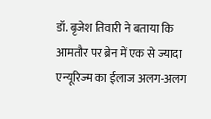डॉ. बृजेश तिवारी ने बताया कि आमतौर पर ब्रेन में एक से ज्यादा एन्यूरिज्म का ईलाज अलग-अलग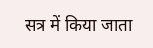सत्र में किया जाता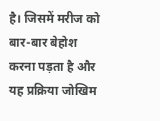है। जिसमें मरीज को बार-बार बेहोश करना पड़ता है और यह प्रक्रिया जोखिम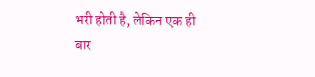भरी होती है, लेकिन एक ही बार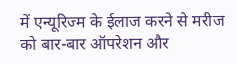में एन्यूरिज्म के ईलाज करने से मरीज को बार-बार ऑपरेशन और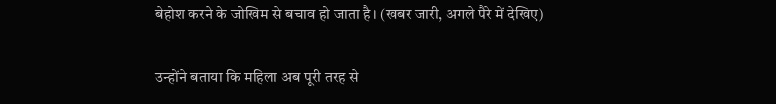बेहोश करने के जोखिम से बचाव हो जाता है। (खबर जारी, अगले पैरे में देखिए)

उन्होंने बताया कि महिला अब पूरी तरह से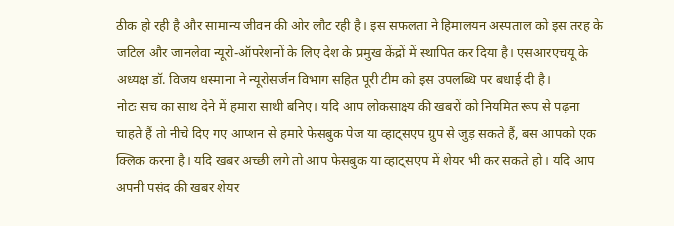ठीक हो रही है और सामान्य जीवन की ओर लौट रही है। इस सफलता ने हिमालयन अस्पताल को इस तरह के जटिल और जानलेवा न्यूरो-ऑपरेशनों के लिए देश के प्रमुख केंद्रों में स्थापित कर दिया है। एसआरएचयू के अध्यक्ष डॉ. विजय धस्माना ने न्यूरोसर्जन विभाग सहित पूरी टीम को इस उपलब्धि पर बधाई दी है।
नोटः सच का साथ देने में हमारा साथी बनिए। यदि आप लोकसाक्ष्य की खबरों को नियमित रूप से पढ़ना चाहते हैं तो नीचे दिए गए आप्शन से हमारे फेसबुक पेज या व्हाट्सएप ग्रुप से जुड़ सकते हैं, बस आपको एक क्लिक करना है। यदि खबर अच्छी लगे तो आप फेसबुक या व्हाट्सएप में शेयर भी कर सकते हो। यदि आप अपनी पसंद की खबर शेयर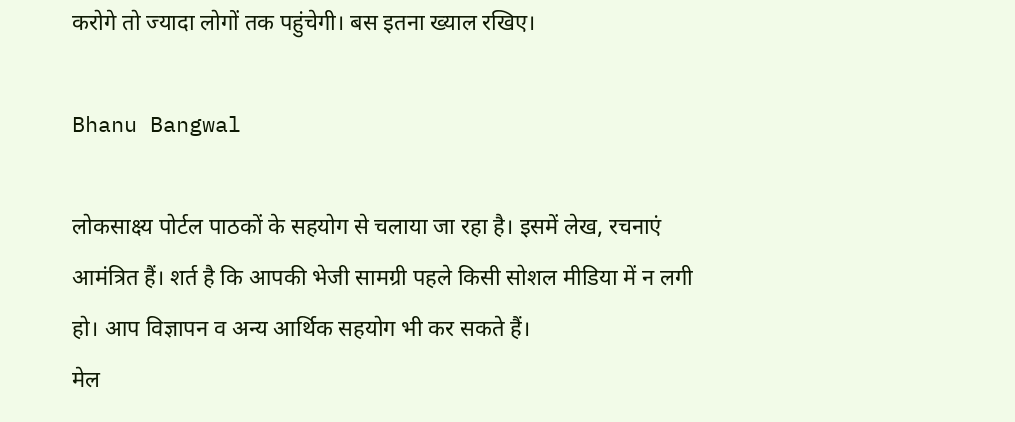करोगे तो ज्यादा लोगों तक पहुंचेगी। बस इतना ख्याल रखिए।

Bhanu Bangwal

लोकसाक्ष्य पोर्टल पाठकों के सहयोग से चलाया जा रहा है। इसमें लेख, रचनाएं आमंत्रित हैं। शर्त है कि आपकी भेजी सामग्री पहले किसी सोशल मीडिया में न लगी हो। आप विज्ञापन व अन्य आर्थिक सहयोग भी कर सकते हैं।
मेल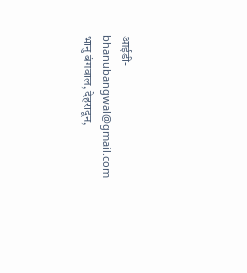आईडी-bhanubangwal@gmail.com
भानु बंगवाल, देहरादून,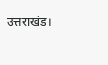उत्तराखंड।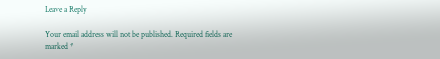Leave a Reply

Your email address will not be published. Required fields are marked *